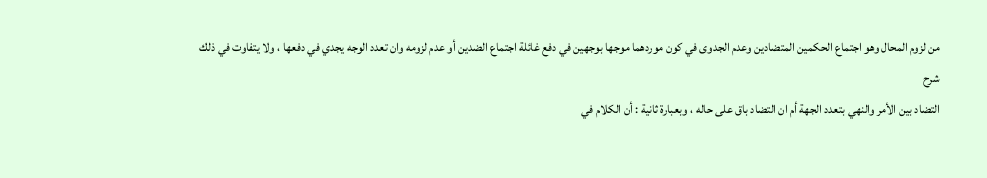من لزوم المحال وهو اجتماع الحكمين المتضادين وعدم الجدوى في كون موردهما موجها بوجهين في دفع غائلة اجتماع الضدين أو عدم لزومه وان تعدد الوجه يجدي في دفعها ، ولا يتفاوت في ذلك
شرح
التضاد بين الأمر والنهي بتعدد الجهة أم ان التضاد باق على حاله ، وبعبارة ثانية : أن الكلام في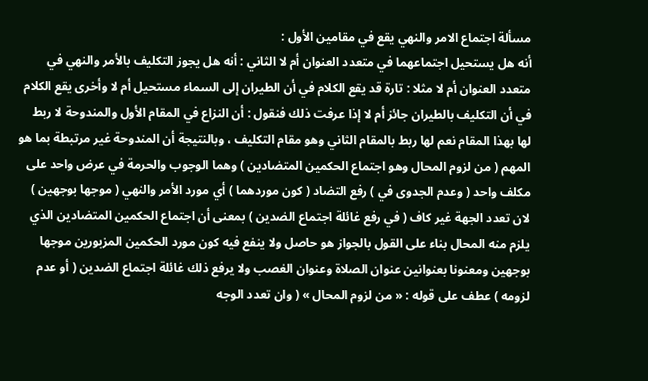مسألة اجتماع الامر والنهي يقع في مقامين الأول :
أنه هل يستحيل اجتماعهما في متعدد العنوان أم لا الثاني : أنه هل يجوز التكليف بالأمر والنهي في متعدد العنوان أم لا مثلا : تارة قد يقع الكلام في أن الطيران إلى السماء مستحيل أم لا وأخرى يقع الكلام في أن التكليف بالطيران جائز أم لا إذا عرفت ذلك فنقول : أن النزاع في المقام الأول والمندوحة لا ربط لها بهذا المقام نعم لها ربط بالمقام الثاني وهو مقام التكليف ، وبالنتيجة أن المندوحة غير مرتبطة بما هو المهم ( من لزوم المحال وهو اجتماع الحكمين المتضادين ) وهما الوجوب والحرمة في عرض واحد على مكلف واحد ( وعدم الجدوى في ) رفع التضاد ( كون موردهما ) أي مورد الأمر والنهي ( موجها بوجهين ) لان تعدد الجهة غير كاف ( في رفع غائلة اجتماع الضدين ) بمعنى أن اجتماع الحكمين المتضادين الذي يلزم منه المحال بناء على القول بالجواز هو حاصل ولا ينفع فيه كون مورد الحكمين المزبورين موجها بوجهين ومعنونا بعنوانين عنوان الصلاة وعنوان الغصب ولا يرفع ذلك غائلة اجتماع الضدين ( أو عدم لزومه ) عطف على قوله : « من لزوم المحال » ( وان تعدد الوجه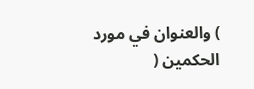) والعنوان في مورد الحكمين (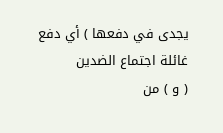يجدى في دفعها ) أي دفع غائلة اجتماع الضدين
( و ) من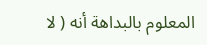المعلوم بالبداهة أنه ( لا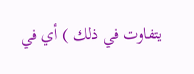يتفاوت في ذلك ) أي في